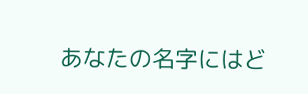あなたの名字にはど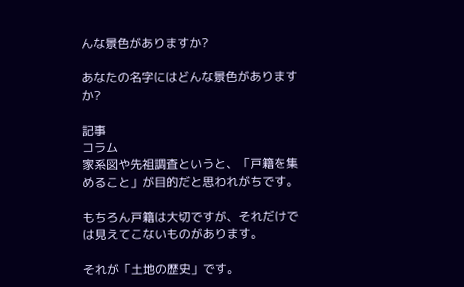んな景色がありますか?

あなたの名字にはどんな景色がありますか?

記事
コラム
家系図や先祖調査というと、「戸籍を集めること」が目的だと思われがちです。

もちろん戸籍は大切ですが、それだけでは見えてこないものがあります。

それが「土地の歴史」です。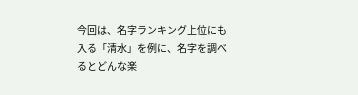今回は、名字ランキング上位にも入る「清水」を例に、名字を調べるとどんな楽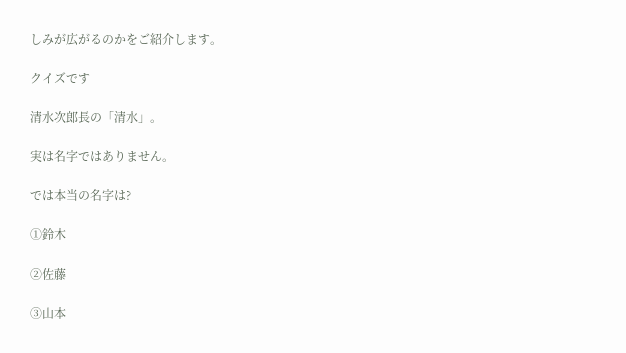しみが広がるのかをご紹介します。

クイズです

清水次郎長の「清水」。

実は名字ではありません。

では本当の名字は?

①鈴木

②佐藤

③山本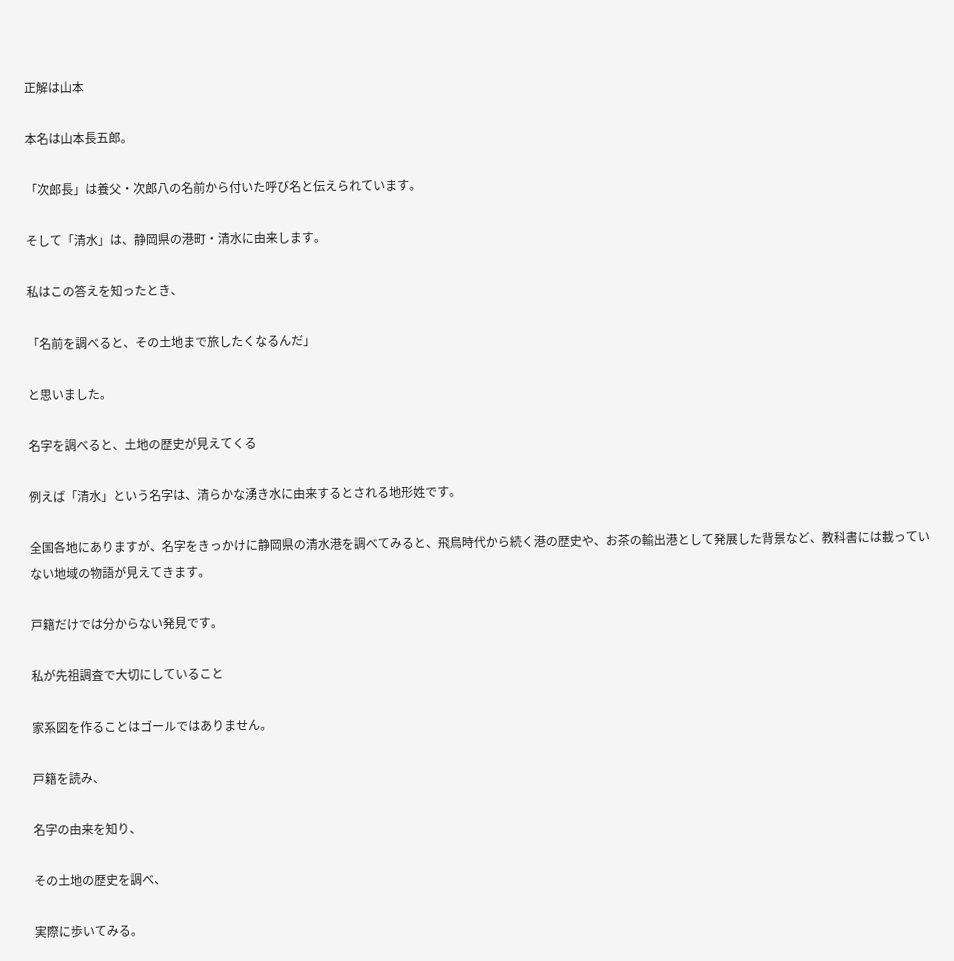正解は山本

本名は山本長五郎。

「次郎長」は養父・次郎八の名前から付いた呼び名と伝えられています。

そして「清水」は、静岡県の港町・清水に由来します。

私はこの答えを知ったとき、

「名前を調べると、その土地まで旅したくなるんだ」

と思いました。

名字を調べると、土地の歴史が見えてくる

例えば「清水」という名字は、清らかな湧き水に由来するとされる地形姓です。

全国各地にありますが、名字をきっかけに静岡県の清水港を調べてみると、飛鳥時代から続く港の歴史や、お茶の輸出港として発展した背景など、教科書には載っていない地域の物語が見えてきます。

戸籍だけでは分からない発見です。

私が先祖調査で大切にしていること

家系図を作ることはゴールではありません。

戸籍を読み、

名字の由来を知り、

その土地の歴史を調べ、

実際に歩いてみる。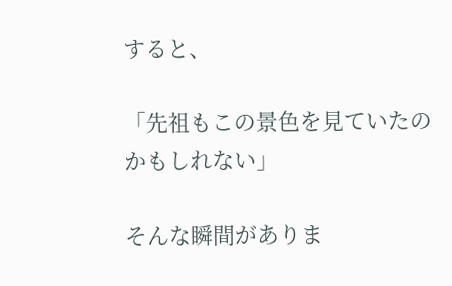すると、

「先祖もこの景色を見ていたのかもしれない」

そんな瞬間がありま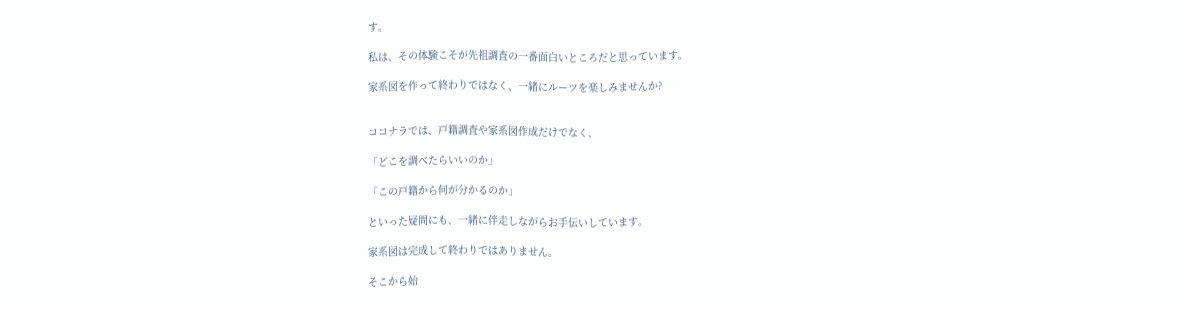す。

私は、その体験こそが先祖調査の一番面白いところだと思っています。

家系図を作って終わりではなく、一緒にルーツを楽しみませんか?


ココナラでは、戸籍調査や家系図作成だけでなく、

「どこを調べたらいいのか」

「この戸籍から何が分かるのか」

といった疑問にも、一緒に伴走しながらお手伝いしています。

家系図は完成して終わりではありません。

そこから始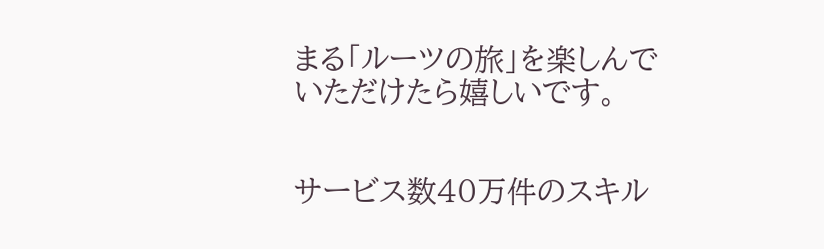まる「ルーツの旅」を楽しんでいただけたら嬉しいです。


サービス数40万件のスキル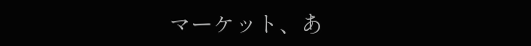マーケット、あ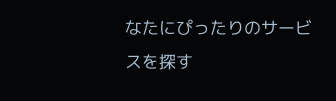なたにぴったりのサービスを探す